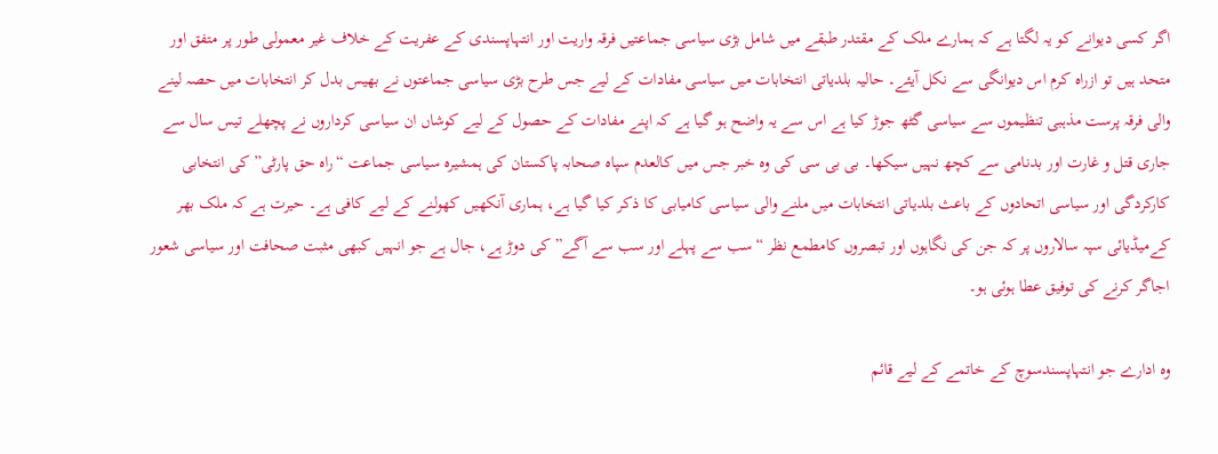اگر کسی دیوانے کو یہ لگتا ہے کہ ہمارے ملک کے مقتدر طبقے میں شامل بڑی سیاسی جماعتیں فرقہ واریت اور انتہاپسندی کے عفریت کے خلاف غیر معمولی طور پر متفق اور متحد ہیں تو ازراہ کرم اس دیوانگی سے نکل آیئے۔ حالیہ بلدیاتی انتخابات میں سیاسی مفادات کے لیے جس طرح بڑی سیاسی جماعتوں نے بھیس بدل کر انتخابات میں حصہ لینے والی فرقہ پرست مذہبی تنظیموں سے سیاسی گٹھ جوڑ کیا ہے اس سے یہ واضح ہو گیا ہے کہ اپنے مفادات کے حصول کے لیے کوشاں ان سیاسی کرداروں نے پچھلے تیس سال سے جاری قتل و غارت اور بدنامی سے کچھ نہیں سیکھا۔ بی بی سی کی وہ خبر جس میں کالعدم سپاہ صحابہ پاکستان کی ہمشیرہ سیاسی جماعت “راہ حق پارٹی” کی انتخابی کارکردگی اور سیاسی اتحادوں کے باعث بلدیاتی انتخابات میں ملنے والی سیاسی کامیابی کا ذکر کیا گیا ہے، ہماری آنکھیں کھولنے کے لیے کافی ہے۔ حیرت ہے کہ ملک بھر کےمیڈیائی سپہ سالاروں پر کہ جن کی نگاہوں اور تبصروں کامطمع نظر “سب سے پہلے اور سب سے آگے” کی دوڑ ہے، جال ہے جو انہیں کبھی مثبت صحافت اور سیاسی شعور اجاگر کرنے کی توفیق عطا ہوئی ہو۔

وہ ادارے جو انتہاپسندسوچ کے خاتمے کے لیے قائم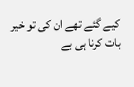کیے گئے تھے ان کی تو خیر بات کرنا ہی بے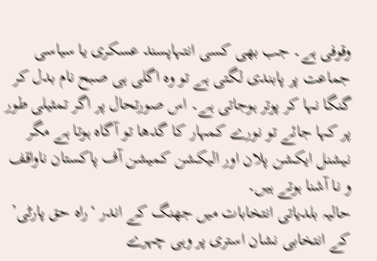وقوفی ہے۔ جب بھی کسی انتہاپسند عسکری یا سیاسی جماعت پر پابندی لگتی ہے تو وہ اگلی ہی صبح نام بدل کر گنگا نہا کر پوتر ہوجاتی ہے۔ اس صورتحال پر اگر تمثیلی طور پر کہا جائے تو نورے کمہار کا گدھا تو آگاہ ہوتا ہے مگر نیشنل ایکشن پلان اور الیکشن کمیشن آف پاکستان ناواقف و نا آشنا ہوتے ہیں۔
حالیہ بلدیاتی انتخابات میں جھنگ کے اندر ‘راہ حق پارٹی’ کے انتخابی نشان استری پر وہی چہرے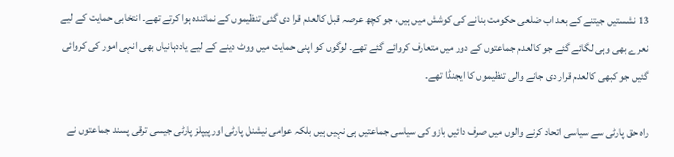13 نشستیں جیتنے کے بعد اب ضلعی حکومت بنانے کی کوشش میں ہیں، جو کچھ عرصہ قبل کالعدم قرا دی گئی تنظیموں کے نمائندہ ہوا کرتے تھے۔ انتخابی حمایت کے لیے نعرے بھی وہی لگائے گئے جو کالعدم جماعتوں کے دور میں متعارف کروائے گئے تھے۔ لوگوں کو اپنی حمایت میں ووٹ دینے کے لیے یاددہانیاں بھی انہی امور کی کروائی گئیں جو کبھی کالعدم قرار دی جانے والی تنظیموں کا ایجنڈا تھے۔

راہ حق پارٹی سے سیاسی اتحاد کرنے والوں میں صرف دائیں بازو کی سیاسی جماعتیں ہی نہیں ہیں بلکہ عوامی نیشنل پارٹی اور پیپلز پارٹی جیسی ترقی پسند جماعتوں نے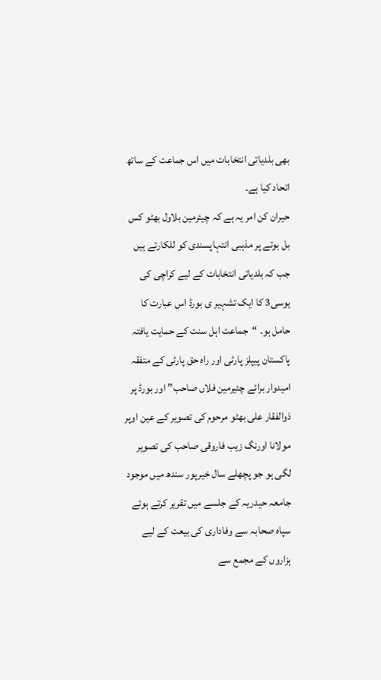بھی بلدیاتی انتخابات میں اس جماعت کے ساتھ اتحاد کیا ہے۔
حیران کن امر یہ ہے کہ چیئرمین بلاول بھٹو کس بل بوتے پر مذہبی انتہاپسندی کو للکارتے ہیں جب کہ بلدیاتی انتخابات کے لیے کراچی کی یوسی3 کا ایک تشہیر ی بورڈ اس عبارت کا حامل ہو۔ “جماعت اہل سنت کے حمایت یافتہ پاکستان پیپلز پارٹی اور راہ حق پارٹی کے متفقہ امیدوار برائے چئیرمین فلاں صاحب” اور بورڈ پر ذوالفقار علی بھٹو مرحوم کی تصویر کے عین اوپر مولانا اورنگ زیب فاروقی صاحب کی تصویر لگی ہو جو پچھلے سال خیرپور سندھ میں موجود جامعہ حیدریہ کے جلسے میں تقریر کرتے ہوئے سپاہ صحابہ سے وفاداری کی بیعت کے لیے ہزاروں کے مجمع سے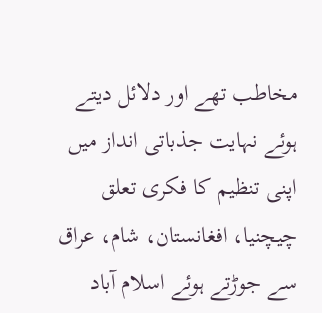مخاطب تھے اور دلائل دیتے ہوئے نہایت جذباتی انداز میں اپنی تنظیم کا فکری تعلق چیچنیا، افغانستان، شام، عراق سے جوڑتے ہوئے اسلام آباد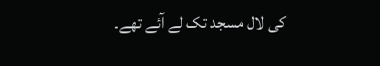کی لال مسجد تک لے آئے تھے۔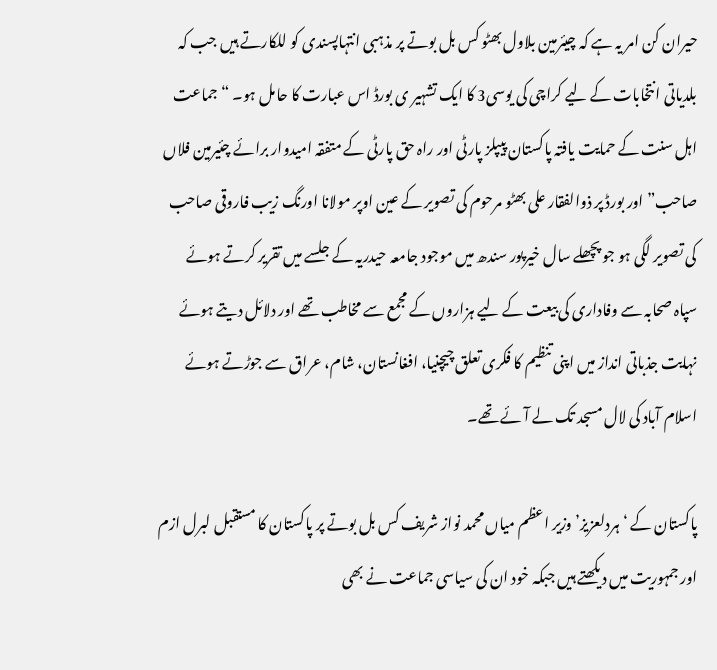حیران کن امر یہ ہے کہ چیئرمین بلاول بھٹو کس بل بوتے پر مذہبی انتہاپسندی کو للکارتے ہیں جب کہ بلدیاتی انتخابات کے لیے کراچی کی یوسی3 کا ایک تشہیر ی بورڈ اس عبارت کا حامل ہو۔ “جماعت اہل سنت کے حمایت یافتہ پاکستان پیپلز پارٹی اور راہ حق پارٹی کے متفقہ امیدوار برائے چئیرمین فلاں صاحب” اور بورڈ پر ذوالفقار علی بھٹو مرحوم کی تصویر کے عین اوپر مولانا اورنگ زیب فاروقی صاحب کی تصویر لگی ہو جو پچھلے سال خیرپور سندھ میں موجود جامعہ حیدریہ کے جلسے میں تقریر کرتے ہوئے سپاہ صحابہ سے وفاداری کی بیعت کے لیے ہزاروں کے مجمع سے مخاطب تھے اور دلائل دیتے ہوئے نہایت جذباتی انداز میں اپنی تنظیم کا فکری تعلق چیچنیا، افغانستان، شام، عراق سے جوڑتے ہوئے اسلام آباد کی لال مسجد تک لے آئے تھے۔

پاکستان کے ‘ہردلعزیز’ وزیر اعظم میاں محمد نواز شریف کس بل بوتے پر پاکستان کا مستقبل لبرل ازم اور جمہوریت میں دیکھتے ہیں جبکہ خود ان کی سیاسی جماعت نے بھی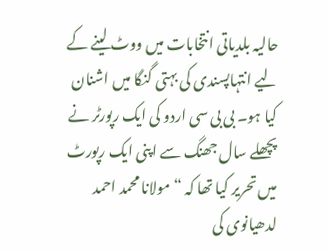حالیہ بلدیاتی انتخابات میں ووٹ لینے کے لیے انتہاپسندی کی بہتی گنگا میں اشنان کیا ہو۔ بی بی سی اردو کی ایک رپورٹر نے پچھلے سال جھنگ سے اپنی ایک رپورٹ میں تحریر کیا تھا کہ “مولانا محمد احمد لدھیانوی کی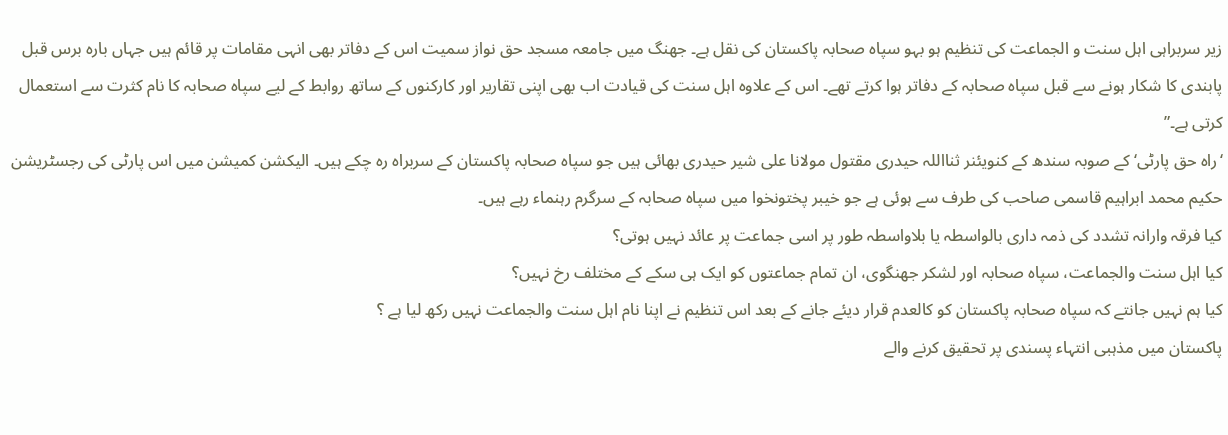زیر سربراہی اہل سنت و الجماعت کی تنظیم ہو بہو سپاہ صحابہ پاکستان کی نقل ہے۔ جھنگ میں جامعہ مسجد حق نواز سمیت اس کے دفاتر بھی انہی مقامات پر قائم ہیں جہاں بارہ برس قبل پابندی کا شکار ہونے سے قبل سپاہ صحابہ کے دفاتر ہوا کرتے تھے۔ اس کے علاوہ اہل سنت کی قیادت اب بھی اپنی تقاریر اور کارکنوں کے ساتھ روابط کے لیے سپاہ صحابہ کا نام کثرت سے استعمال کرتی ہے۔”
‘راہ حق پارٹی‘ کے صوبہ سندھ کے کنویئنر ثنااللہ حیدری مقتول مولانا علی شیر حیدری بھائی ہیں جو سپاہ صحابہ پاکستان کے سربراہ رہ چکے ہیں۔ الیکشن کمیشن میں اس پارٹی کی رجسٹریشن حکیم محمد ابراہیم قاسمی صاحب کی طرف سے ہوئی ہے جو خیبر پختونخوا میں سپاہ صحابہ کے سرگرم رہنماء رہے ہیں۔
کیا فرقہ وارانہ تشدد کی ذمہ داری بالواسطہ یا بلاواسطہ طور پر اسی جماعت پر عائد نہیں ہوتی؟
کیا اہل سنت والجماعت، سپاہ صحابہ اور لشکر جھنگوی، ان تمام جماعتوں کو ایک ہی سکے کے مختلف رخ نہیں؟
کیا ہم نہیں جانتے کہ سپاہ صحابہ پاکستان کو کالعدم قرار دیئے جانے کے بعد اس تنظیم نے اپنا نام اہل سنت والجماعت نہیں رکھ لیا ہے ؟
پاکستان میں مذہبی انتہاء پسندی پر تحقیق کرنے والے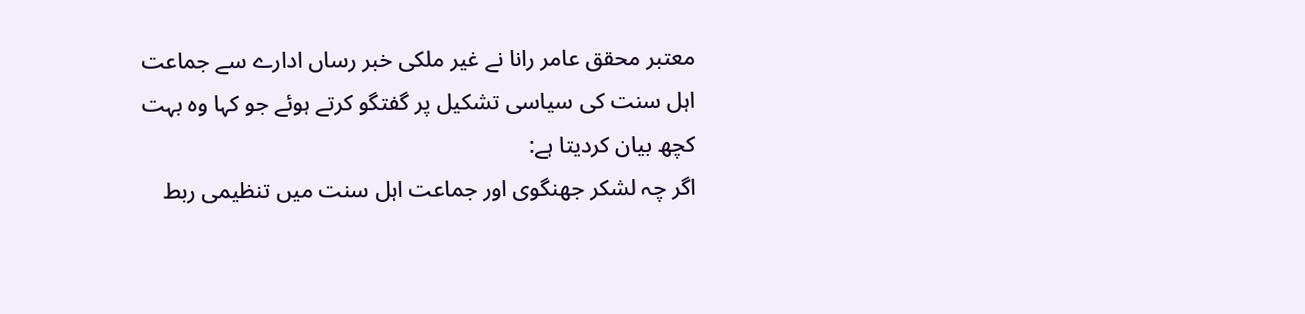معتبر محقق عامر رانا نے غیر ملکی خبر رساں ادارے سے جماعت اہل سنت کی سیاسی تشکیل پر گفتگو کرتے ہوئے جو کہا وہ بہت کچھ بیان کردیتا ہے:
اگر چہ لشکر جھنگوی اور جماعت اہل سنت میں تنظیمی ربط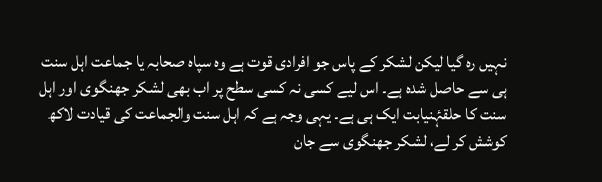نہیں رہ گیا لیکن لشکر کے پاس جو افرادی قوت ہے وہ سپاہ صحابہ یا جماعت اہل سنت ہی سے حاصل شدہ ہے۔ اس لیے کسی نہ کسی سطح پر اب بھی لشکر جھنگوی اور اہل سنت کا حلقۂنیابت ایک ہی ہے۔ یہی وجہ ہے کہ اہل سنت والجماعت کی قیادت لاکھ کوشش کر لے، لشکر جھنگوی سے جان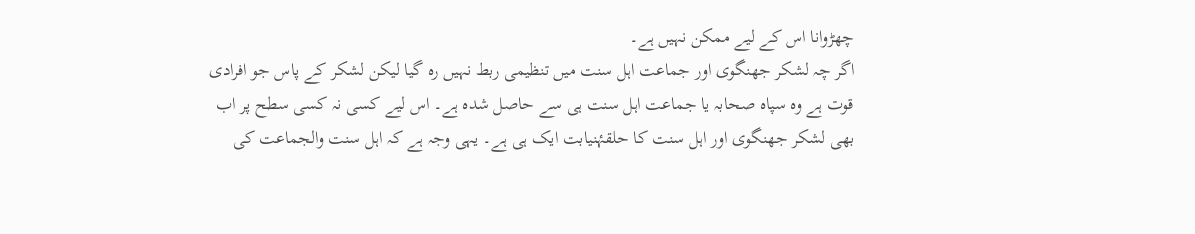چھڑوانا اس کے لیے ممکن نہیں ہے۔
اگر چہ لشکر جھنگوی اور جماعت اہل سنت میں تنظیمی ربط نہیں رہ گیا لیکن لشکر کے پاس جو افرادی قوت ہے وہ سپاہ صحابہ یا جماعت اہل سنت ہی سے حاصل شدہ ہے۔ اس لیے کسی نہ کسی سطح پر اب بھی لشکر جھنگوی اور اہل سنت کا حلقۂنیابت ایک ہی ہے۔ یہی وجہ ہے کہ اہل سنت والجماعت کی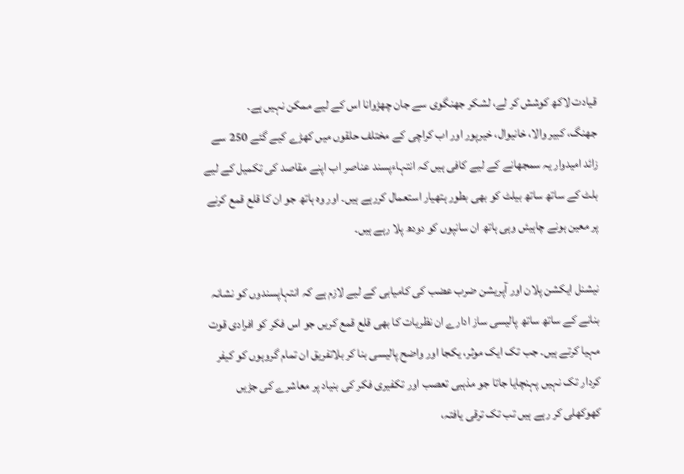قیادت لاکھ کوشش کر لے، لشکر جھنگوی سے جان چھڑوانا اس کے لیے ممکن نہیں ہے۔
جھنگ، کبیر والا، خانیوال، خیرپور اور اب کراچی کے مختلف حلقوں میں کھڑے کیے گئے 250 سے زائد امیدوار یہ سمجھانے کے لیے کافی ہیں کہ انتہاءپسند عناصر اب اپنے مقاصد کی تکمیل کے لیے بلٹ کے ساتھ ساتھ بیلٹ کو بھی بطور ہتھیار استعمال کررہے ہیں۔ اور وہ ہاتھ جو ان کا قلع قمع کرنے پر معین ہونے چاہیئں وہی ہاتھ ان سانپوں کو دودھ پلا رہے ہیں۔

نیشنل ایکشن پلان اور آپریشن ضرب عضب کی کامیابی کے لیے لازم ہے کہ انتہاپسندوں کو نشانہ بنانے کے ساتھ ساتھ پالیسی ساز ادارے ان نظریات کا بھی قلع قمع کریں جو اس فکر کو افرادی قوت مہیا کرتے ہیں۔ جب تک ایک موثر، یکجا اور واضح پالیسی بنا کر بلاتفریق ان تمام گروہوں کو کیفر کردار تک نہیں پہنچایا جاتا جو مذہبی تعصب اور تکفیری فکر کی بنیاد پر معاشرے کی جڑیں کھوکھلی کر رہے ہیں تب تک ترقی یافتہ،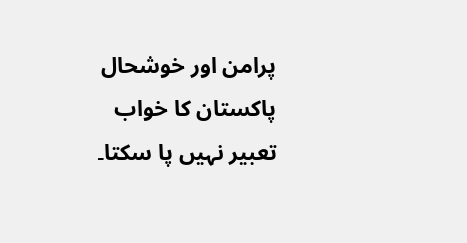پرامن اور خوشحال پاکستان کا خواب تعبیر نہیں پا سکتا۔